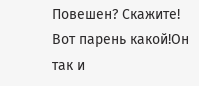Повешен? Скажите! Вот парень какой!Он так и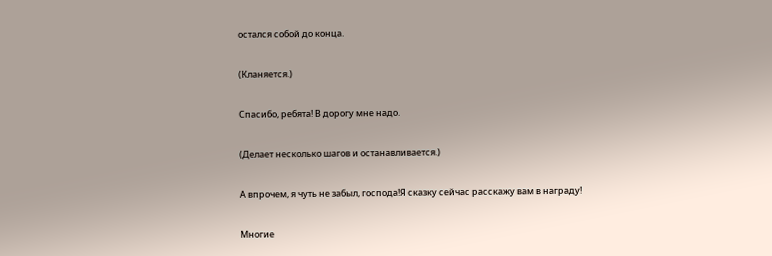остался собой до конца.

(Кланяется.)

Спасибо, ребята! В дорогу мне надо.

(Делает несколько шагов и останавливается.)

А впрочем, я чуть не забыл, господа!Я сказку сейчас расскажу вам в награду!

Многие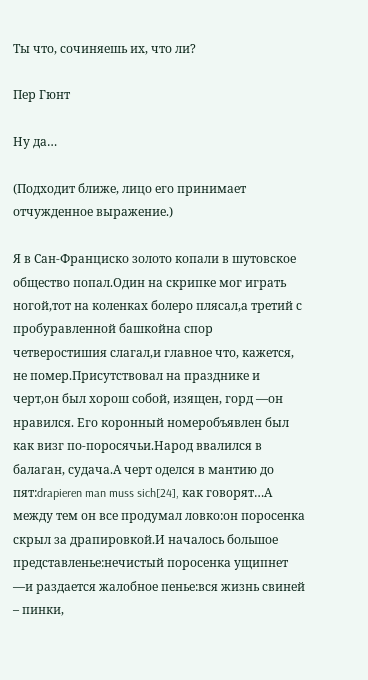Ты что, сочиняешь их, что ли?

Пер Гюнт

Ну да…

(Подходит ближе, лицо его принимает отчужденное выражение.)

Я в Сан-Франциско золото копали в шутовское общество попал.Один на скрипке мог играть ногой,тот на коленках болеро плясал,а третий с пробуравленной башкойна спор четверостишия слагал,и главное что, кажется, не помер.Присутствовал на празднике и черт,он был хорош собой, изящен, горд —он нравился. Его коронный номеробъявлен был как визг по-поросячьи.Народ ввалился в балаган, судача.А черт оделся в мантию до пят:drapieren man muss sich[24], как говорят…А между тем он все продумал ловко:он поросенка скрыл за драпировкой.И началось большое представленье:нечистый поросенка ущипнет —и раздается жалобное пенье:вся жизнь свиней – пинки,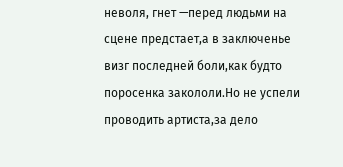неволя, гнет —перед людьми на сцене предстает,а в заключенье визг последней боли,как будто поросенка закололи.Но не успели проводить артиста,за дело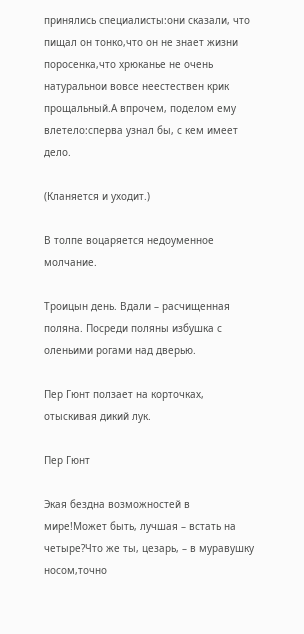принялись специалисты:они сказали, что пищал он тонко,что он не знает жизни поросенка,что хрюканье не очень натуральнои вовсе неестествен крик прощальный.А впрочем, поделом ему влетело:сперва узнал бы, с кем имеет дело.

(Кланяется и уходит.)

В толпе воцаряется недоуменное молчание.

Троицын день. Вдали – расчищенная поляна. Посреди поляны избушка с оленьими рогами над дверью.

Пер Гюнт ползает на корточках, отыскивая дикий лук.

Пер Гюнт

Экая бездна возможностей в мире!Может быть, лучшая – встать на четыре?Что же ты, цезарь, – в муравушку носом,точно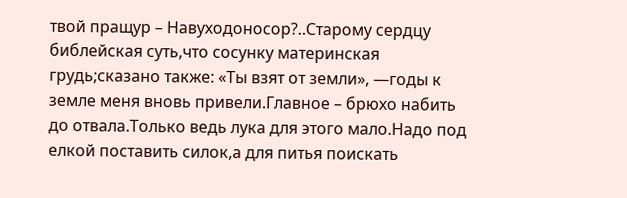твой пращур – Навуходоносор?..Старому сердцу библейская суть,что сосунку материнская грудь;сказано также: «Ты взят от земли», —годы к земле меня вновь привели.Главное – брюхо набить до отвала.Только ведь лука для этого мало.Надо под елкой поставить силок,а для питья поискать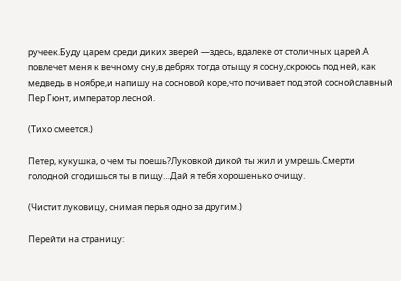ручеек.Буду царем среди диких зверей —здесь, вдалеке от столичных царей.А повлечет меня к вечному сну,в дебрях тогда отыщу я сосну,скроюсь под ней, как медведь в ноябре,и напишу на сосновой коре,что почивает под этой соснойславный Пер Гюнт, император лесной.

(Тихо смеется.)

Петер, кукушка, о чем ты поешь?Луковкой дикой ты жил и умрешь.Смерти голодной сгодишься ты в пищу…Дай я тебя хорошенько очищу.

(Чистит луковицу, снимая перья одно за другим.)

Перейти на страницу: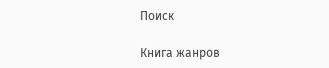Поиск

Книга жанров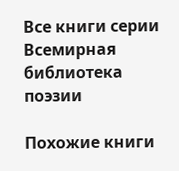Все книги серии Всемирная библиотека поэзии

Похожие книги